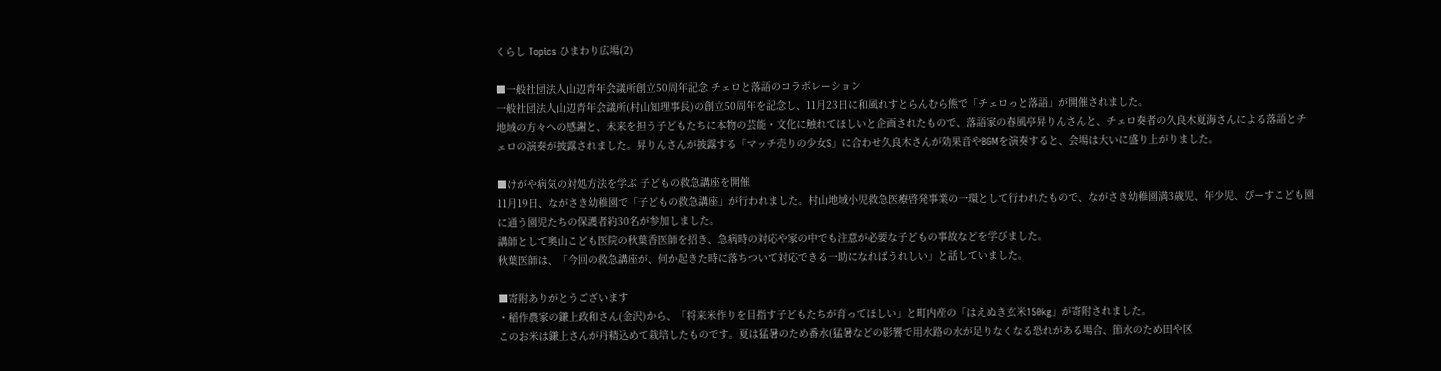くらし Topics ひまわり広場(2)

■一般社団法人山辺青年会議所創立50周年記念 チェロと落語のコラボレーション
一般社団法人山辺青年会議所(村山知理事長)の創立50周年を記念し、11月23日に和風れすとらんむら熊で「チェロっと落語」が開催されました。
地域の方々への感謝と、未来を担う子どもたちに本物の芸能・文化に触れてほしいと企画されたもので、落語家の春風亭昇りんさんと、チェロ奏者の久良木夏海さんによる落語とチェロの演奏が披露されました。昇りんさんが披露する「マッチ売りの少女S」に合わせ久良木さんが効果音やBGMを演奏すると、会場は大いに盛り上がりました。

■けがや病気の対処方法を学ぶ 子どもの救急講座を開催
11月19日、ながさき幼稚園で「子どもの救急講座」が行われました。村山地域小児救急医療啓発事業の一環として行われたもので、ながさき幼稚園満3歳児、年少児、ぴーすこども園に通う園児たちの保護者約30名が参加しました。
講師として奥山こども医院の秋葉香医師を招き、急病時の対応や家の中でも注意が必要な子どもの事故などを学びました。
秋葉医師は、「今回の救急講座が、何か起きた時に落ちついて対応できる一助になればうれしい」と話していました。

■寄附ありがとうございます
・稲作農家の鎌上政和さん(金沢)から、「将来米作りを目指す子どもたちが育ってほしい」と町内産の「はえぬき玄米150kg」が寄附されました。
このお米は鎌上さんが丹精込めて栽培したものです。夏は猛暑のため番水(猛暑などの影響で用水路の水が足りなくなる恐れがある場合、節水のため田や区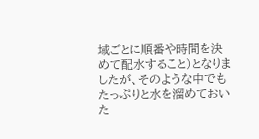域ごとに順番や時間を決めて配水すること)となりましたが、そのような中でもたっぷりと水を溜めておいた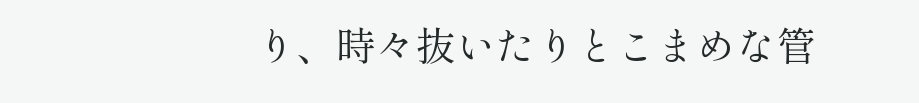り、時々抜いたりとこまめな管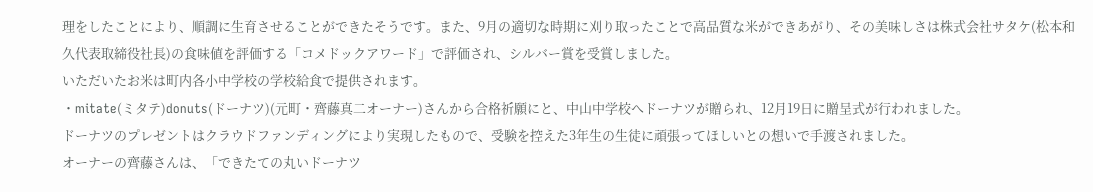理をしたことにより、順調に生育させることができたそうです。また、9月の適切な時期に刈り取ったことで高品質な米ができあがり、その美味しさは株式会社サタケ(松本和久代表取締役社長)の食味値を評価する「コメドックアワード」で評価され、シルバー賞を受賞しました。
いただいたお米は町内各小中学校の学校給食で提供されます。
・mitate(ミタテ)donuts(ドーナツ)(元町・齊藤真二オーナー)さんから合格祈願にと、中山中学校へドーナツが贈られ、12月19日に贈呈式が行われました。
ドーナツのプレゼントはクラウドファンディングにより実現したもので、受験を控えた3年生の生徒に頑張ってほしいとの想いで手渡されました。
オーナーの齊藤さんは、「できたての丸いドーナツ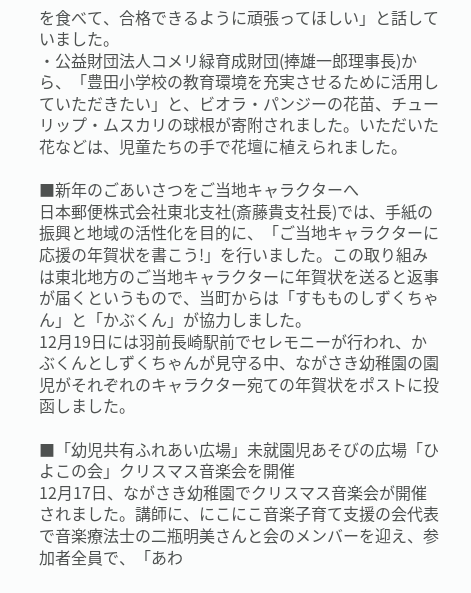を食べて、合格できるように頑張ってほしい」と話していました。
・公益財団法人コメリ緑育成財団(捧雄一郎理事長)から、「豊田小学校の教育環境を充実させるために活用していただきたい」と、ビオラ・パンジーの花苗、チューリップ・ムスカリの球根が寄附されました。いただいた花などは、児童たちの手で花壇に植えられました。

■新年のごあいさつをご当地キャラクターへ
日本郵便株式会社東北支社(斎藤貴支社長)では、手紙の振興と地域の活性化を目的に、「ご当地キャラクターに応援の年賀状を書こう!」を行いました。この取り組みは東北地方のご当地キャラクターに年賀状を送ると返事が届くというもので、当町からは「すもものしずくちゃん」と「かぶくん」が協力しました。
12月19日には羽前長崎駅前でセレモニーが行われ、かぶくんとしずくちゃんが見守る中、ながさき幼稚園の園児がそれぞれのキャラクター宛ての年賀状をポストに投函しました。

■「幼児共有ふれあい広場」未就園児あそびの広場「ひよこの会」クリスマス音楽会を開催
12月17日、ながさき幼稚園でクリスマス音楽会が開催されました。講師に、にこにこ音楽子育て支援の会代表で音楽療法士の二瓶明美さんと会のメンバーを迎え、参加者全員で、「あわ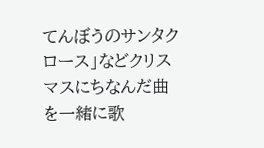てんぼうのサンタクロース」などクリスマスにちなんだ曲を一緒に歌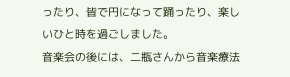ったり、皆で円になって踊ったり、楽しいひと時を過ごしました。
音楽会の後には、二瓶さんから音楽療法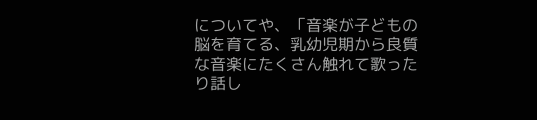についてや、「音楽が子どもの脳を育てる、乳幼児期から良質な音楽にたくさん触れて歌ったり話し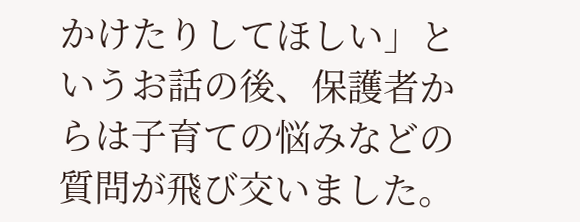かけたりしてほしい」というお話の後、保護者からは子育ての悩みなどの質問が飛び交いました。